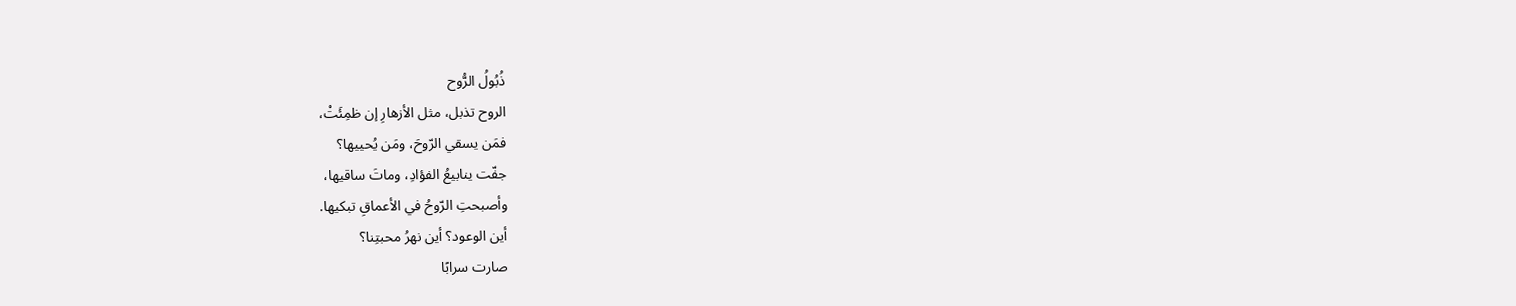ذُبُولُ الرُّوح
الروح تذبل، مثل الأزهارِ إن ظمِئَتْ،
فمَن يسقي الرّوحَ، ومَن يُحييها؟
جفّت ينابيعُ الفؤادِ، وماتَ ساقيها،
وأصبحتِ الرّوحُ في الأعماقِ تبكيها.
أين الوعود؟ أين نهرُ محبتِنا؟
صارت سرابًا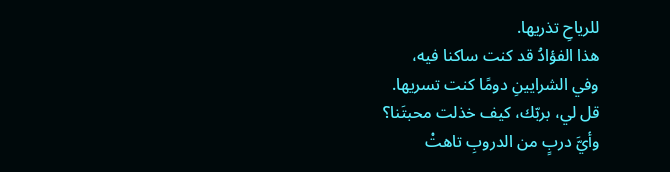للرياحِ تذريها.
هذا الفؤادُ قد كنت ساكنا فيه،
وفي الشرايينِ دومًا كنت تسريها.
قل لي، بربّك، كيف خذلت محبتَنا؟
وأيَّ دربٍ من الدروبِ تاهتْ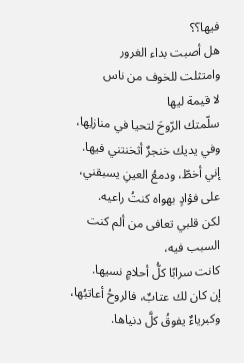فيها؟؟
هل أصبت بداء الغرور
وامتثلت للخوف من ناس
لا قيمة ليها
سلّمتك الرّوحَ لتحيا في منازلِها،
وفي يديك خنجرٌ أثخنتني فيها.
إني أخطّ، ودمعُ العينِ يسبقني،
على فؤادٍ بهواه كنتُ راعيه.
لكن قلبي تعافى من ألم كنت السبب فيه،
كانت سرابًا كلُّ أحلامٍ نسيها.
إن كان لك عتابٌ، فالروحُ أعاتبُها،
وكبرياءٌ يفوقُ كلَّ دنياها.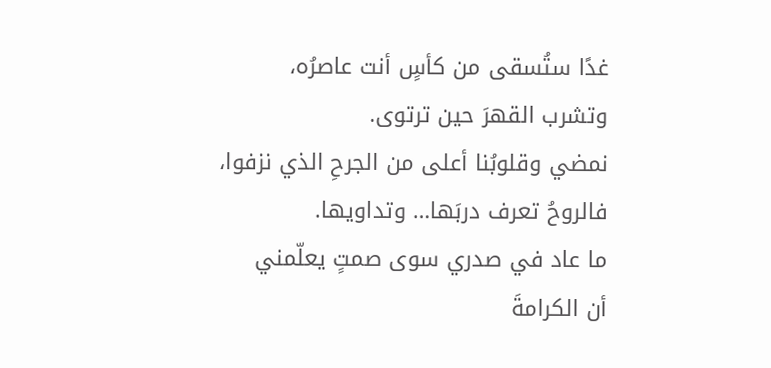غدًا ستُسقى من كأسٍ أنت عاصرُه،
وتشرب القهرَ حين ترتوى.
نمضي وقلوبُنا أعلى من الجرحِ الذي نزفوا،
فالروحُ تعرف دربَها… وتداويها.
ما عاد في صدري سوى صمتٍ يعلّمني
أن الكرامةَ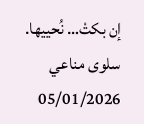إن بكتْ… نُحييها.
سلوى مناعي
05/01/2026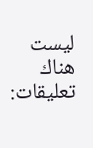ليست هناك تعليقات: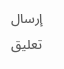إرسال تعليق